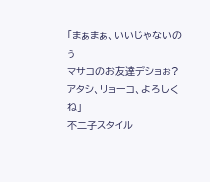「まぁまぁ、いいじゃないのぅ
マサコのお友達デショぉ?
アタシ、リョーコ、よろしくね」
不二子スタイル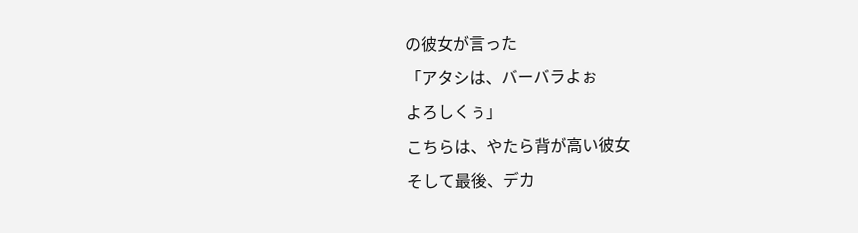の彼女が言った
「アタシは、バーバラよぉ
よろしくぅ」
こちらは、やたら背が高い彼女
そして最後、デカ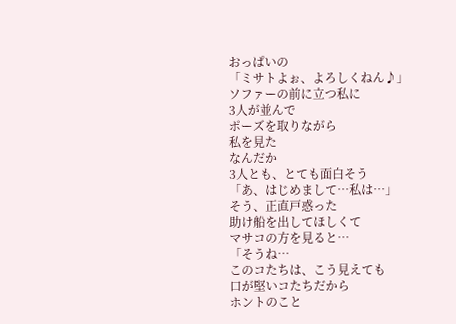おっぱいの
「ミサトよぉ、よろしくねん♪」
ソファーの前に立つ私に
3人が並んで
ポーズを取りながら
私を見た
なんだか
3人とも、とても面白そう
「あ、はじめまして…私は…」
そう、正直戸惑った
助け船を出してほしくて
マサコの方を見ると…
「そうね…
このコたちは、こう見えても
口が堅いコたちだから
ホントのこと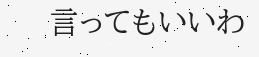言ってもいいわ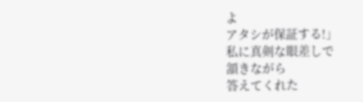よ
アタシが保証する!」
私に真剣な眼差しで
頷きながら
答えてくれた